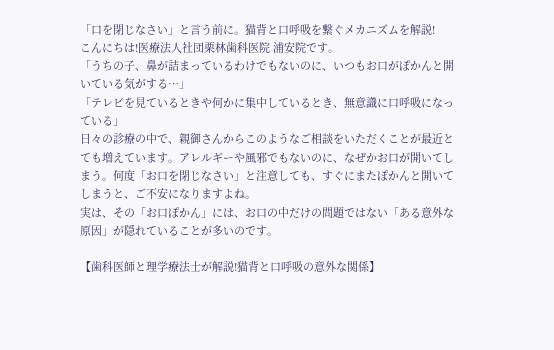「口を閉じなさい」と言う前に。猫背と口呼吸を繋ぐメカニズムを解説!
こんにちは!医療法人社団栗林歯科医院 浦安院です。
「うちの子、鼻が詰まっているわけでもないのに、いつもお口がぽかんと開いている気がする…」
「テレビを見ているときや何かに集中しているとき、無意識に口呼吸になっている」
日々の診療の中で、親御さんからこのようなご相談をいただくことが最近とても増えています。アレルギーや風邪でもないのに、なぜかお口が開いてしまう。何度「お口を閉じなさい」と注意しても、すぐにまたぽかんと開いてしまうと、ご不安になりますよね。
実は、その「お口ぽかん」には、お口の中だけの問題ではない「ある意外な原因」が隠れていることが多いのです。

【歯科医師と理学療法士が解説!猫背と口呼吸の意外な関係】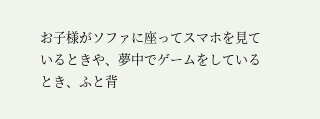お子様がソファに座ってスマホを見ているときや、夢中でゲームをしているとき、ふと背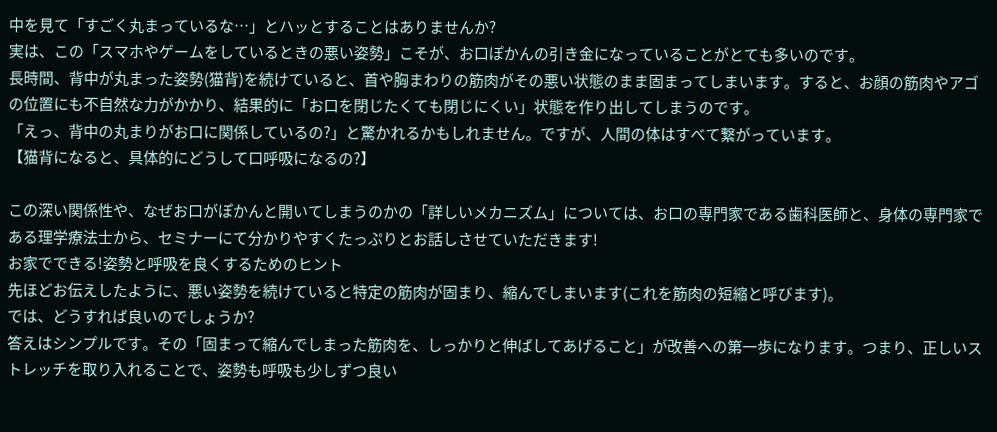中を見て「すごく丸まっているな…」とハッとすることはありませんか?
実は、この「スマホやゲームをしているときの悪い姿勢」こそが、お口ぽかんの引き金になっていることがとても多いのです。
長時間、背中が丸まった姿勢(猫背)を続けていると、首や胸まわりの筋肉がその悪い状態のまま固まってしまいます。すると、お顔の筋肉やアゴの位置にも不自然な力がかかり、結果的に「お口を閉じたくても閉じにくい」状態を作り出してしまうのです。
「えっ、背中の丸まりがお口に関係しているの?」と驚かれるかもしれません。ですが、人間の体はすべて繋がっています。
【猫背になると、具体的にどうして口呼吸になるの?】

この深い関係性や、なぜお口がぽかんと開いてしまうのかの「詳しいメカニズム」については、お口の専門家である歯科医師と、身体の専門家である理学療法士から、セミナーにて分かりやすくたっぷりとお話しさせていただきます!
お家でできる!姿勢と呼吸を良くするためのヒント
先ほどお伝えしたように、悪い姿勢を続けていると特定の筋肉が固まり、縮んでしまいます(これを筋肉の短縮と呼びます)。
では、どうすれば良いのでしょうか?
答えはシンプルです。その「固まって縮んでしまった筋肉を、しっかりと伸ばしてあげること」が改善への第一歩になります。つまり、正しいストレッチを取り入れることで、姿勢も呼吸も少しずつ良い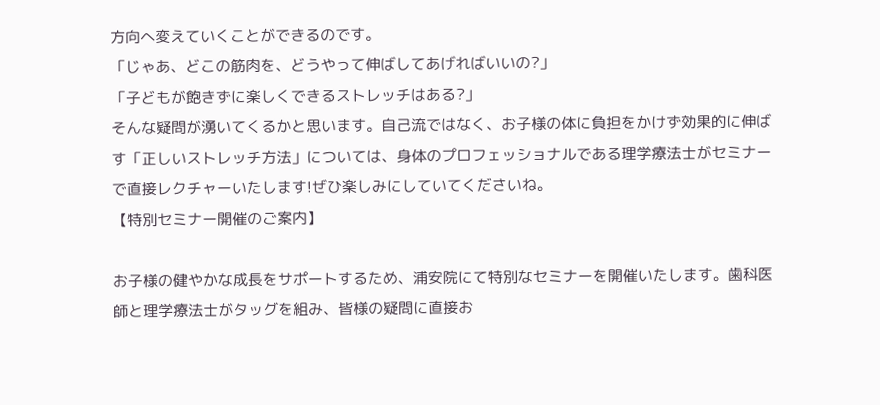方向へ変えていくことができるのです。
「じゃあ、どこの筋肉を、どうやって伸ばしてあげればいいの?」
「子どもが飽きずに楽しくできるストレッチはある?」
そんな疑問が湧いてくるかと思います。自己流ではなく、お子様の体に負担をかけず効果的に伸ばす「正しいストレッチ方法」については、身体のプロフェッショナルである理学療法士がセミナーで直接レクチャーいたします!ぜひ楽しみにしていてくださいね。
【特別セミナー開催のご案内】

お子様の健やかな成長をサポートするため、浦安院にて特別なセミナーを開催いたします。歯科医師と理学療法士がタッグを組み、皆様の疑問に直接お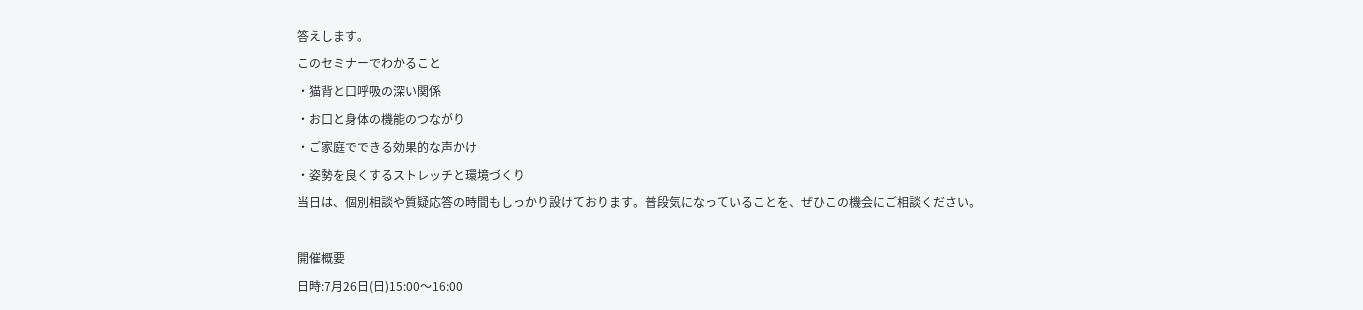答えします。
このセミナーでわかること
・猫背と口呼吸の深い関係
・お口と身体の機能のつながり
・ご家庭でできる効果的な声かけ
・姿勢を良くするストレッチと環境づくり
当日は、個別相談や質疑応答の時間もしっかり設けております。普段気になっていることを、ぜひこの機会にご相談ください。

開催概要
日時:7月26日(日)15:00〜16:00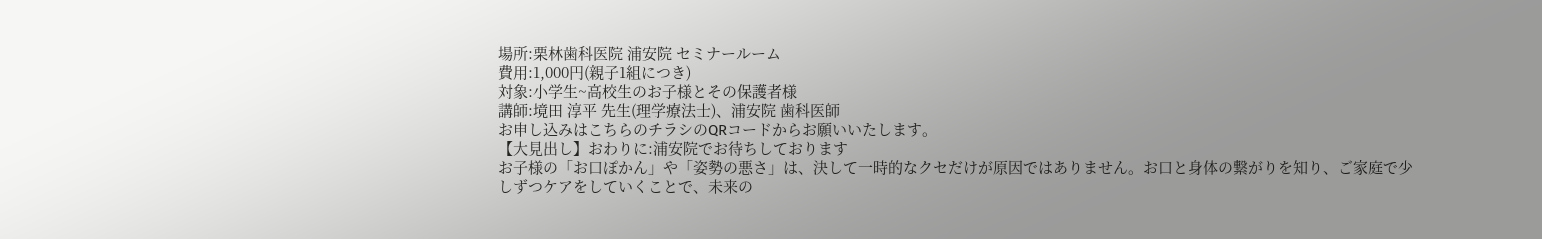場所:栗林歯科医院 浦安院 セミナールーム
費用:1,000円(親子1組につき)
対象:小学生~高校生のお子様とその保護者様
講師:境田 淳平 先生(理学療法士)、浦安院 歯科医師
お申し込みはこちらのチラシのQRコードからお願いいたします。
【大見出し】おわりに:浦安院でお待ちしております
お子様の「お口ぽかん」や「姿勢の悪さ」は、決して一時的なクセだけが原因ではありません。お口と身体の繋がりを知り、ご家庭で少しずつケアをしていくことで、未来の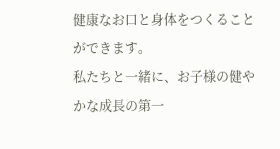健康なお口と身体をつくることができます。
私たちと一緒に、お子様の健やかな成長の第一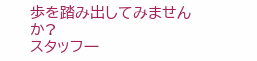歩を踏み出してみませんか?
スタッフ一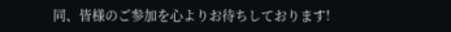同、皆様のご参加を心よりお待ちしております!